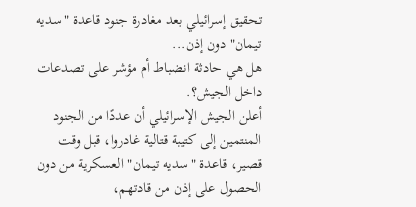تحقيق إسرائيلي بعد مغادرة جنود قاعدة "سديه تيمان" دون إذن...
هل هي حادثة انضباط أم مؤشر على تصدعات داخل الجيش؟.
أعلن الجيش الإسرائيلي أن عددًا من الجنود المنتمين إلى كتيبة قتالية غادروا، قبل وقت قصير، قاعدة "سديه تيمان" العسكرية من دون الحصول على إذن من قادتهم،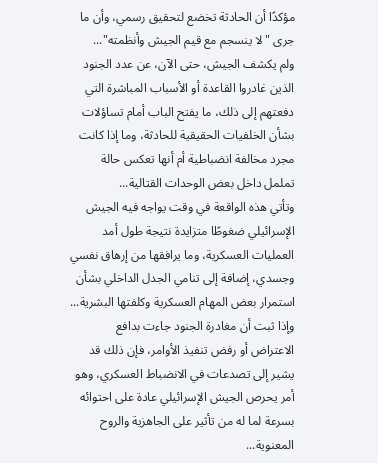مؤكدًا أن الحادثة تخضع لتحقيق رسمي، وأن ما جرى "لا ينسجم مع قيم الجيش وأنظمته"...
ولم يكشف الجيش، حتى الآن، عن عدد الجنود الذين غادروا القاعدة أو الأسباب المباشرة التي دفعتهم إلى ذلك، ما يفتح الباب أمام تساؤلات بشأن الخلفيات الحقيقية للحادثة، وما إذا كانت مجرد مخالفة انضباطية أم أنها تعكس حالة تململ داخل بعض الوحدات القتالية...
وتأتي هذه الواقعة في وقت يواجه فيه الجيش الإسرائيلي ضغوطًا متزايدة نتيجة طول أمد العمليات العسكرية، وما يرافقها من إرهاق نفسي وجسدي، إضافة إلى تنامي الجدل الداخلي بشأن استمرار بعض المهام العسكرية وكلفتها البشرية...
وإذا ثبت أن مغادرة الجنود جاءت بدافع الاعتراض أو رفض تنفيذ الأوامر، فإن ذلك قد يشير إلى تصدعات في الانضباط العسكري، وهو أمر يحرص الجيش الإسرائيلي عادة على احتوائه بسرعة لما له من تأثير على الجاهزية والروح المعنوية...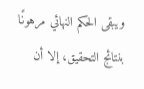ويبقى الحكم النهائي مرهونًا بنتائج التحقيق، إلا أن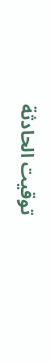توقيت الحادثة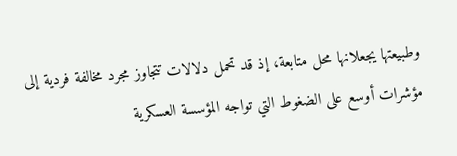وطبيعتها يجعلانها محل متابعة، إذ قد تحمل دلالات تتجاوز مجرد مخالفة فردية إلى مؤشرات أوسع على الضغوط التي تواجه المؤسسة العسكرية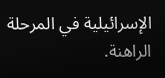الإسرائيلية في المرحلة الراهنة.